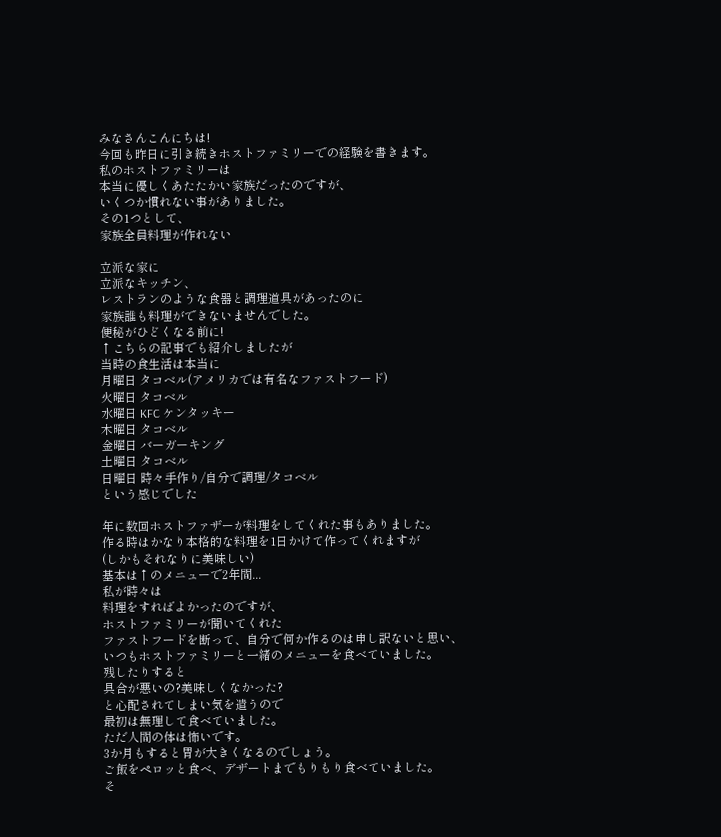みなさんこんにちは!
今回も昨日に引き続きホストファミリーでの経験を書きます。
私のホストファミリーは
本当に優しくあたたかい家族だったのですが、
いくつか慣れない事がありました。
その1つとして、
家族全員料理が作れない

立派な家に
立派なキッチン、
レストランのような食器と調理道具があったのに
家族誰も料理ができないませんでした。
便秘がひどくなる前に!
↑こちらの記事でも紹介しましたが
当時の食生活は本当に
月曜日 タコベル(アメリカでは有名なファストフード)
火曜日 タコベル
水曜日 KFC ケンタッキー
木曜日 タコベル
金曜日 バーガーキング
土曜日 タコベル
日曜日 時々手作り/自分で調理/タコベル
という感じでした

年に数回ホストファザーが料理をしてくれた事もありました。
作る時はかなり本格的な料理を1日かけて作ってくれますが
(しかもそれなりに美味しい)
基本は↑のメニューで2年間...
私が時々は
料理をすればよかったのですが、
ホストファミリーが聞いてくれた
ファストフードを断って、自分で何か作るのは申し訳ないと思い、
いつもホストファミリーと一緒のメニューを食べていました。
残したりすると
具合が悪いの?美味しくなかった?
と心配されてしまい気を遣うので
最初は無理して食べていました。
ただ人間の体は怖いです。
3か月もすると胃が大きくなるのでしょう。
ご飯をペロッと食べ、デザートまでもりもり食べていました。
そ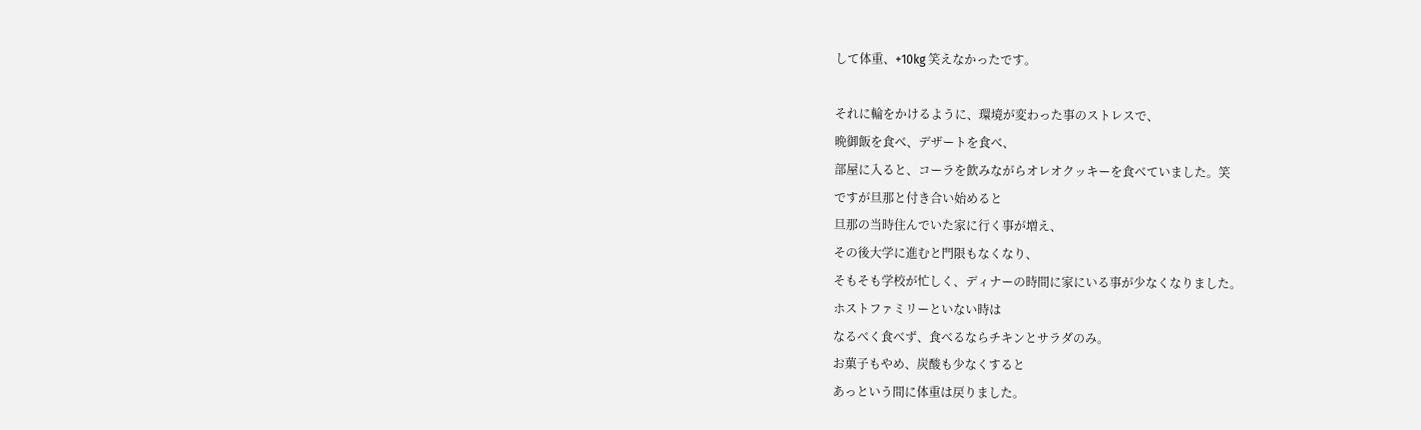して体重、+10kg 笑えなかったです。

それに輪をかけるように、環境が変わった事のストレスで、
晩御飯を食べ、デザートを食べ、
部屋に入ると、コーラを飲みながらオレオクッキーを食べていました。笑
ですが旦那と付き合い始めると
旦那の当時住んでいた家に行く事が増え、
その後大学に進むと門限もなくなり、
そもそも学校が忙しく、ディナーの時間に家にいる事が少なくなりました。
ホストファミリーといない時は
なるべく食べず、食べるならチキンとサラダのみ。
お菓子もやめ、炭酸も少なくすると
あっという間に体重は戻りました。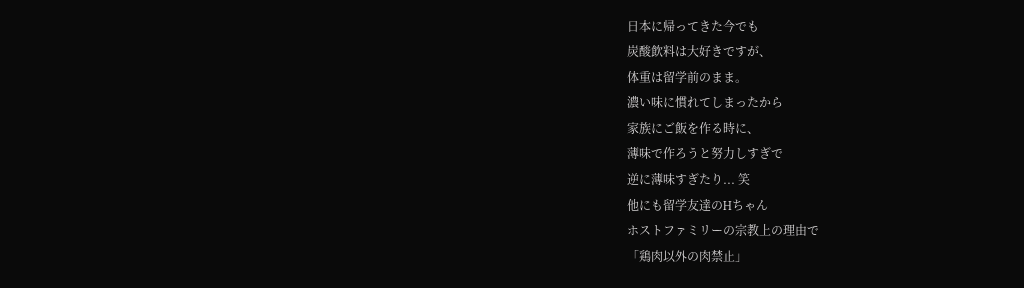日本に帰ってきた今でも
炭酸飲料は大好きですが、
体重は留学前のまま。
濃い味に慣れてしまったから
家族にご飯を作る時に、
薄味で作ろうと努力しすぎで
逆に薄味すぎたり... 笑
他にも留学友達のHちゃん
ホストファミリーの宗教上の理由で
「鶏肉以外の肉禁止」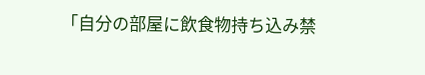「自分の部屋に飲食物持ち込み禁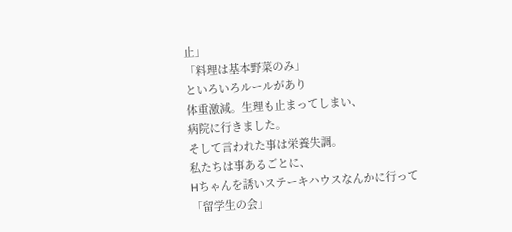止」
「料理は基本野菜のみ」
といろいろルールがあり
体重激減。生理も止まってしまい、
病院に行きました。
そして言われた事は栄養失調。
私たちは事あるごとに、
Hちゃんを誘いステーキハウスなんかに行って
「留学生の会」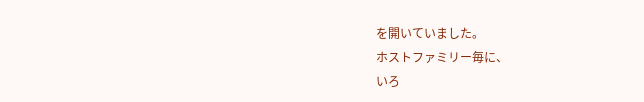を開いていました。
ホストファミリー毎に、
いろ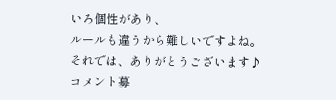いろ個性があり、
ルールも違うから難しいですよね。
それでは、ありがとうございます♪
コメント募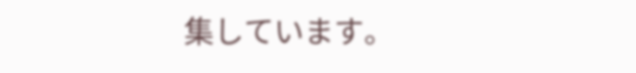集しています。